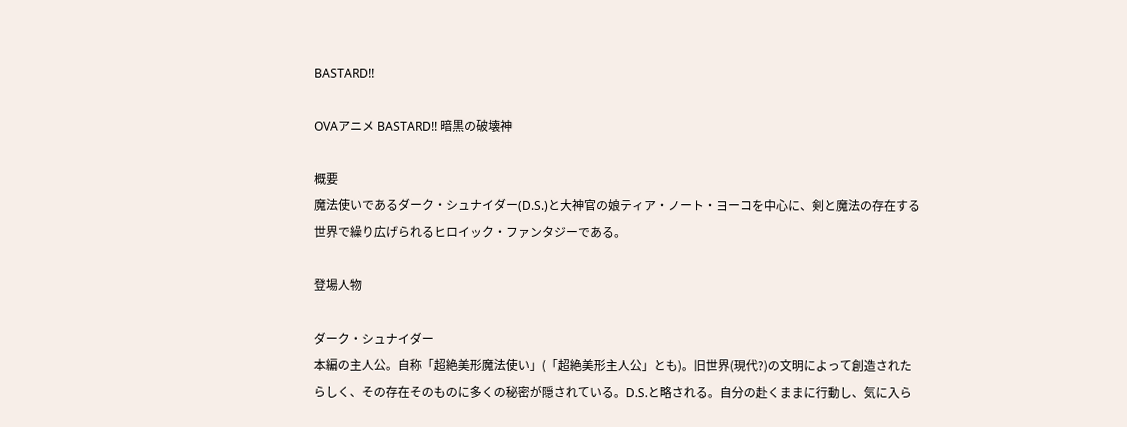BASTARD!!

OVAアニメ BASTARD!! 暗黒の破壊神

概要
魔法使いであるダーク・シュナイダー(D.S.)と大神官の娘ティア・ノート・ヨーコを中心に、剣と魔法の存在する世界で繰り広げられるヒロイック・ファンタジーである。

登場人物

ダーク・シュナイダー
本編の主人公。自称「超絶美形魔法使い」(「超絶美形主人公」とも)。旧世界(現代?)の文明によって創造されたらしく、その存在そのものに多くの秘密が隠されている。D.S.と略される。自分の赴くままに行動し、気に入ら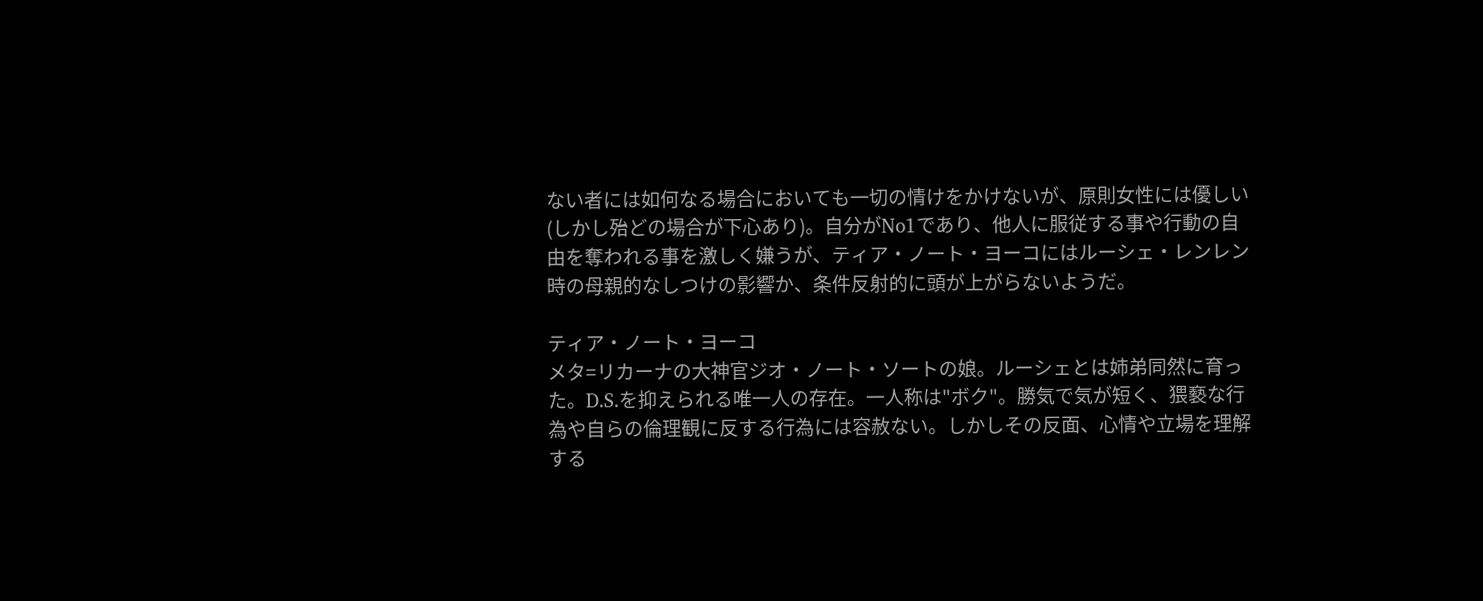ない者には如何なる場合においても一切の情けをかけないが、原則女性には優しい(しかし殆どの場合が下心あり)。自分がNo1であり、他人に服従する事や行動の自由を奪われる事を激しく嫌うが、ティア・ノート・ヨーコにはルーシェ・レンレン時の母親的なしつけの影響か、条件反射的に頭が上がらないようだ。

ティア・ノート・ヨーコ
メタ=リカーナの大神官ジオ・ノート・ソートの娘。ルーシェとは姉弟同然に育った。D.S.を抑えられる唯一人の存在。一人称は"ボク"。勝気で気が短く、猥褻な行為や自らの倫理観に反する行為には容赦ない。しかしその反面、心情や立場を理解する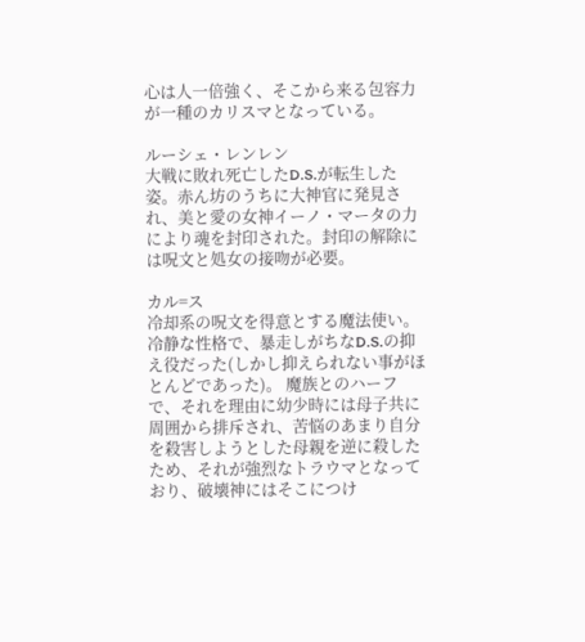心は人一倍強く、そこから来る包容力が一種のカリスマとなっている。

ルーシェ・レンレン
大戦に敗れ死亡したD.S.が転生した姿。赤ん坊のうちに大神官に発見され、美と愛の女神イーノ・マータの力により魂を封印された。封印の解除には呪文と処女の接吻が必要。

カル=ス
冷却系の呪文を得意とする魔法使い。冷静な性格で、暴走しがちなD.S.の抑え役だった(しかし抑えられない事がほとんどであった)。 魔族とのハーフで、それを理由に幼少時には母子共に周囲から排斥され、苦悩のあまり自分を殺害しようとした母親を逆に殺したため、それが強烈なトラウマとなっており、破壊神にはそこにつけ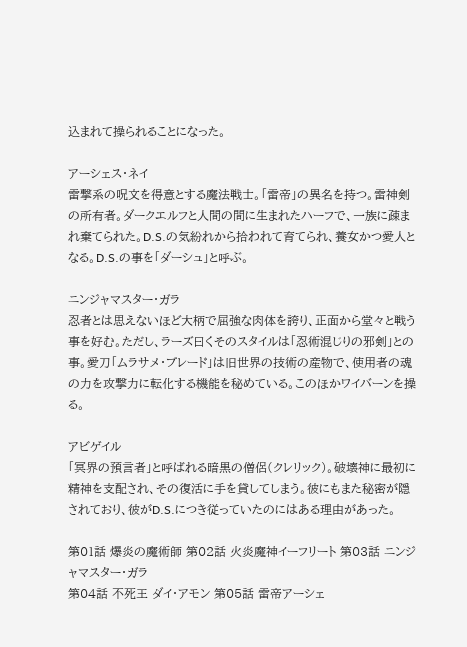込まれて操られることになった。

アーシェス・ネイ
雷撃系の呪文を得意とする魔法戦士。「雷帝」の異名を持つ。雷神剣の所有者。ダークエルフと人間の間に生まれたハーフで、一族に疎まれ棄てられた。D.S.の気紛れから拾われて育てられ、養女かつ愛人となる。D.S.の事を「ダーシュ」と呼ぶ。

ニンジャマスター・ガラ
忍者とは思えないほど大柄で屈強な肉体を誇り、正面から堂々と戦う事を好む。ただし、ラーズ曰くそのスタイルは「忍術混じりの邪剣」との事。愛刀「ムラサメ・ブレード」は旧世界の技術の産物で、使用者の魂の力を攻撃力に転化する機能を秘めている。このほかワイバーンを操る。

アビゲイル
「冥界の預言者」と呼ばれる暗黒の僧侶(クレリック)。破壊神に最初に精神を支配され、その復活に手を貸してしまう。彼にもまた秘密が隠されており、彼がD.S.につき従っていたのにはある理由があった。

第01話 爆炎の魔術師 第02話 火炎魔神イーフリート 第03話 ニンジャマスター・ガラ
第04話 不死王 ダイ・アモン 第05話 雷帝アーシェ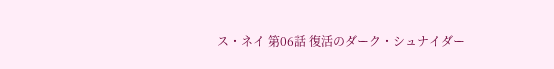ス・ネイ 第06話 復活のダーク・シュナイダー